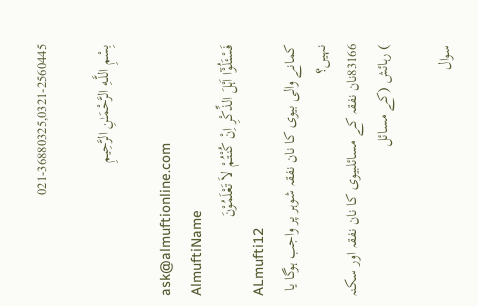021-36880325,0321-2560445

بِسْمِ اللَّـهِ الرَّحْمَـٰنِ الرَّحِيمِ

ask@almuftionline.com
AlmuftiName
فَسْئَلُوْٓا اَہْلَ الذِّکْرِ اِنْ کُنْتُمْ لاَ تَعْلَمُوْنَ
ALmufti12
کمانے والی بیوی کا نان نفقہ شوہر پر واجب ہوگا یا نہیں؟
83166نان نفقہ کے مسائلبیوی کا نان نفقہ اور سکنہ ) رہائش (کے مسائل

سوال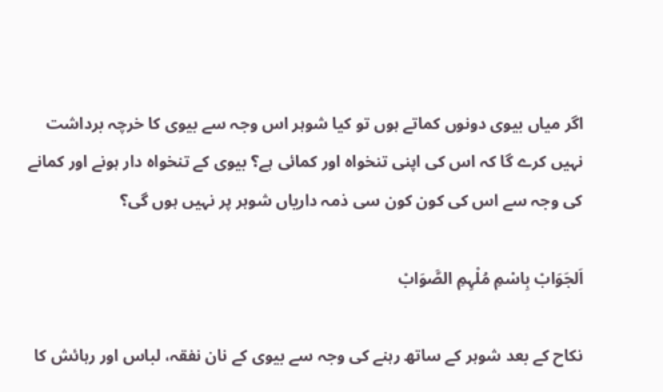اگر میاں بیوی دونوں کماتے ہوں تو کیا شوہر اس وجہ سے بیوی کا خرچہ برداشت نہیں کرے گا کہ اس کی اپنی تنخواہ اور کمائی ہے؟ بیوی کے تنخواہ دار ہونے اور کمانے کی وجہ سے اس کی کون کون سی ذمہ داریاں شوہر پر نہیں ہوں گی؟

اَلجَوَابْ بِاسْمِ مُلْہِمِ الصَّوَابْ

نکاح کے بعد شوہر کے ساتھ رہنے کی وجہ سے بیوی کے نان نفقہ، لباس اور رہائش کا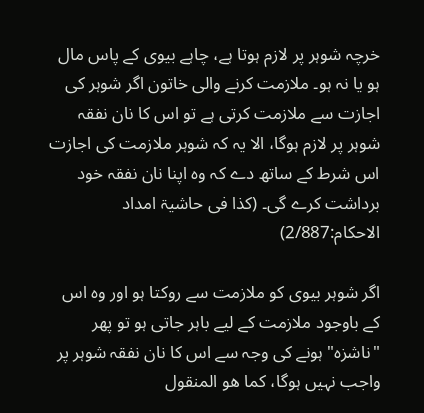خرچہ شوہر پر لازم ہوتا ہے، چاہے بیوی کے پاس مال ہو یا نہ ہو۔ ملازمت کرنے والی خاتون اگر شوہر کی اجازت سے ملازمت کرتی ہے تو اس کا نان نفقہ شوہر پر لازم ہوگا، الا یہ کہ شوہر ملازمت کی اجازت اس شرط کے ساتھ دے کہ وہ اپنا نان نفقہ خود برداشت کرے گی۔ (کذا فی حاشیۃ امداد الاحکام:2/887)

اگر شوہر بیوی کو ملازمت سے روکتا ہو اور وہ اس کے باوجود ملازمت کے لیے باہر جاتی ہو تو پھر "ناشزہ" ہونے کی وجہ سے اس کا نان نفقہ شوہر پر واجب نہیں ہوگا، کما هو المنقول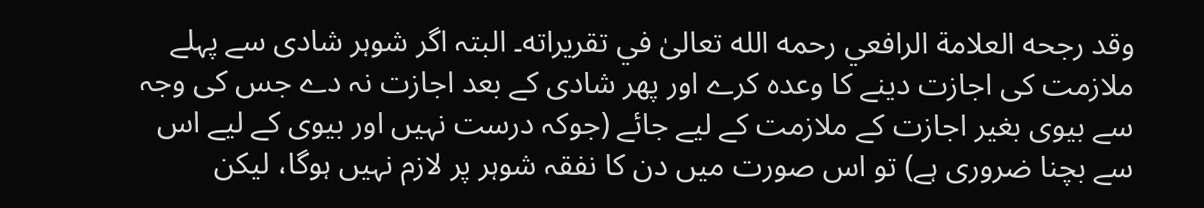وقد رجحه العلامة الرافعي رحمه الله تعالیٰ في تقریراته۔ البتہ اگر شوہر شادی سے پہلے ملازمت کی اجازت دینے کا وعدہ کرے اور پھر شادی کے بعد اجازت نہ دے جس کی وجہ سے بیوی بغیر اجازت کے ملازمت کے لیے جائے (جوکہ درست نہیں اور بیوی کے لیے اس سے بچنا ضروری ہے) تو اس صورت میں دن کا نفقہ شوہر پر لازم نہیں ہوگا، لیکن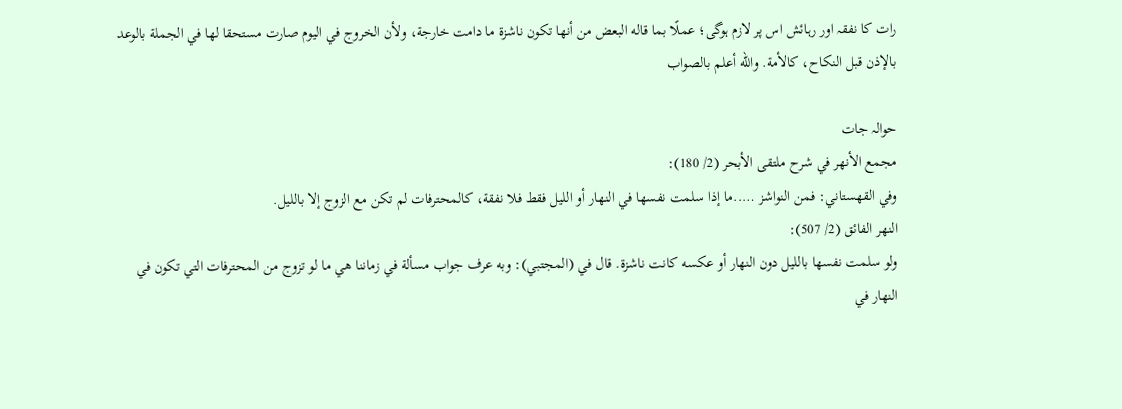رات کا نفقہ اور رہائش اس پر لازم ہوگی؛ عملًا بما قاله البعض من أنها تکون ناشزة ما دامت خارجة، ولأن الخروج في الیوم صارت مستحقا لها في الجملة بالوعد بالإذن قبل النکاح، کالأمة. والله أعلم بالصواب

حوالہ جات
مجمع الأنهر في شرح ملتقى الأبحر (2/ 180):
وفي القهستاني: فمن النواشز …..ما إذا سلمت نفسها في النهار أو الليل فقط فلا نفقة، كالمحترفات لم تكن مع الزوج إلا بالليل.
النهر الفائق (2/ 507):
ولو سلمت نفسها بالليل دون النهار أو عكسه كانت ناشزة. قال في (المجتبي): وبه عرف جواب مسألة في زماننا هي ما لو تزوج من المحترفات التي تكون في النهار في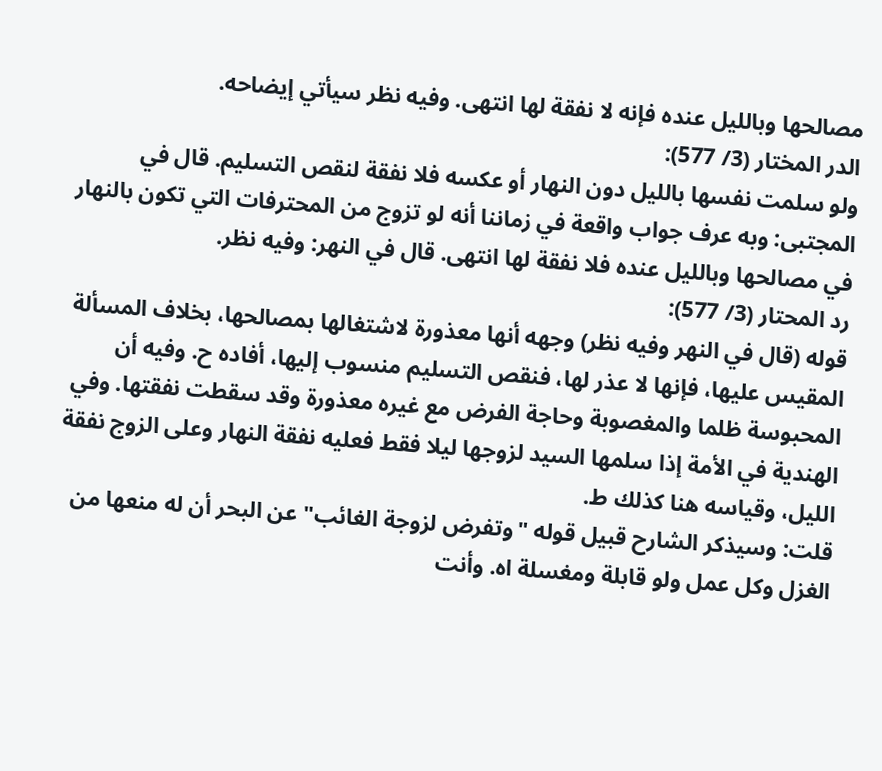مصالحها وبالليل عنده فإنه لا نفقة لها انتهى. وفيه نظر سيأتي إيضاحه.
الدر المختار (3/ 577):
ولو سلمت نفسها بالليل دون النهار أو عكسه فلا نفقة لنقص التسليم. قال في المجتبى: وبه عرف جواب واقعة في زماننا أنه لو تزوج من المحترفات التي تكون بالنهار في مصالحها وبالليل عنده فلا نفقة لها انتهى. قال في النهر: وفيه نظر.
رد المحتار (3/ 577):
قوله (قال في النهر وفيه نظر) وجهه أنها معذورة لاشتغالها بمصالحها، بخلاف المسألة المقيس عليها، فإنها لا عذر لها، فنقص التسليم منسوب إليها، أفاده ح. وفيه أن المحبوسة ظلما والمغصوبة وحاجة الفرض مع غيره معذورة وقد سقطت نفقتها. وفي الهندية في الأمة إذا سلمها السيد لزوجها ليلا فقط فعليه نفقة النهار وعلى الزوج نفقة الليل، وقياسه هنا كذلك ط.
قلت: وسيذكر الشارح قبيل قوله "وتفرض لزوجة الغائب" عن البحر أن له منعها من الغزل وكل عمل ولو قابلة ومغسلة اه. وأنت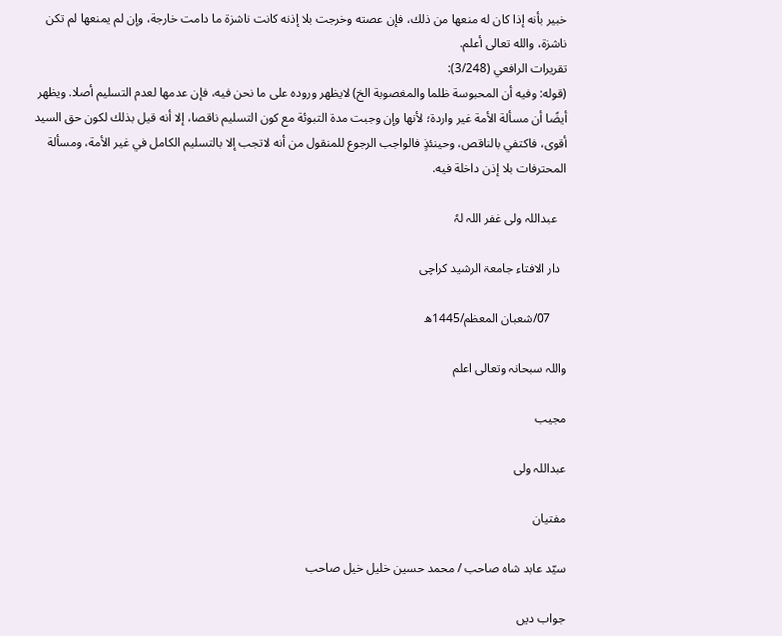خبير بأنه إذا كان له منعها من ذلك، فإن عصته وخرجت بلا إذنه كانت ناشزة ما دامت خارجة، وإن لم يمنعها لم تكن ناشزة، والله تعالى أعلم.
تقریرات الرافعي (3/248):
(قوله: وفیه أن المحبوسة ظلما والمغصوبة الخ) لایظهر وروده علی ما نحن فیه، فإن عدمها لعدم التسلیم أصلا. ویظهر أیضًا أن مسألة الأمة غیر واردة؛ لأنها وإن وجبت مدة التبوئة مع کون التسلیم ناقصا، إلا أنه قیل بذلك لکون حق السید أقوی، فاکتفي بالناقص، وحینئذٍ فالواجب الرجوع للمنقول من أنه لاتجب إلا بالتسلیم الکامل في غیر الأمة، ومسألة المحترفات بلا إذن داخلة فیه.

   عبداللہ ولی غفر اللہ لہٗ

  دار الافتاء جامعۃ الرشید کراچی

     07/شعبان المعظم/1445ھ

واللہ سبحانہ وتعالی اعلم

مجیب

عبداللہ ولی

مفتیان

سیّد عابد شاہ صاحب / محمد حسین خلیل خیل صاحب

جواب دیں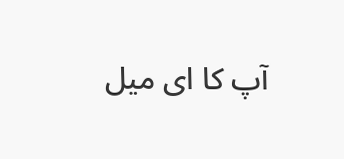آپ کا ای میل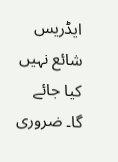ایڈریس شائع نہیں کیا جائے گا۔ ضروری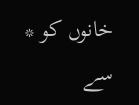خانوں کو * سے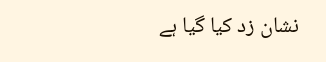نشان زد کیا گیا ہے